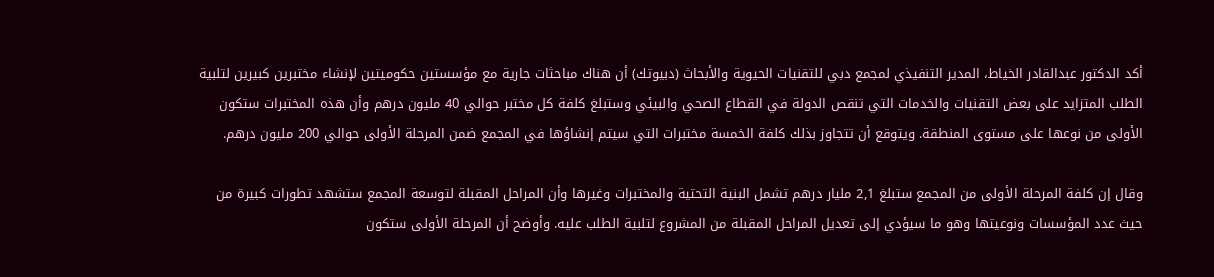أكد الدكتور عبدالقادر الخياط، المدير التنفيذي لمجمع دبي للتقنيات الحيوية والأبحاث (دبيوتك) أن هناك مباحثات جارية مع مؤسستين حكوميتين لإنشاء مختبرين كبيرين لتلبية الطلب المتزايد على بعض التقنيات والخدمات التي تنقص الدولة في القطاع الصحي والبيئي وستبلغ كلفة كل مختبر حوالي 40 مليون درهم وأن هذه المختبرات ستكون الأولى من نوعها على مستوى المنطقة. ويتوقع أن تتجاوز بذلك كلفة الخمسة مختبرات التي سيتم إنشاؤها في المجمع ضمن المرحلة الأولى حوالي 200 مليون درهم.

وقال إن كلفة المرحلة الأولى من المجمع ستبلغ 2,1 مليار درهم تشمل البنية التحتية والمختبرات وغيرها وأن المراحل المقبلة لتوسعة المجمع ستشهد تطورات كبيرة من حيث عدد المؤسسات ونوعيتها وهو ما سيؤدي إلى تعديل المراحل المقبلة من المشروع لتلبية الطلب عليه. وأوضح أن المرحلة الأولى ستكون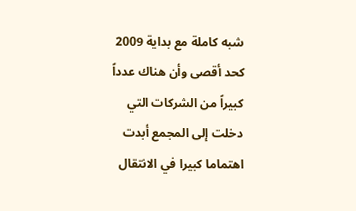شبه كاملة مع بداية 2009 كحد أقصى وأن هناك عدداً كبيراً من الشركات التي دخلت إلى المجمع أبدت اهتماما كبيرا في الانتقال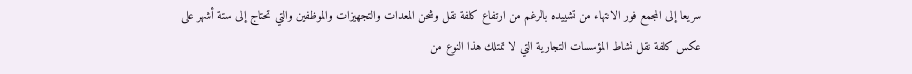سريعا إلى المجمع فور الانتهاء من تشييده بالرغم من ارتفاع كلفة نقل وشحن المعدات والتجهيزات والموظفين والتي تحتاج إلى ستة أشهر على عكس كلفة نقل نشاط المؤسسات التجارية التي لا تمتلك هذا النوع من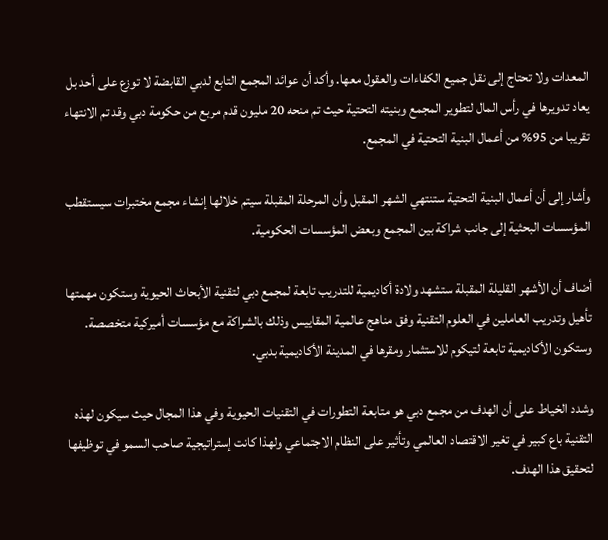المعدات ولا تحتاج إلى نقل جميع الكفاءات والعقول معها. وأكد أن عوائد المجمع التابع لدبي القابضة لا توزع على أحد بل يعاد تدويرها في رأس المال لتطوير المجمع وبنيته التحتية حيث تم منحه 20 مليون قدم مربع من حكومة دبي وقد تم الانتهاء تقريبا من 95% من أعمال البنية التحتية في المجمع.

وأشار إلى أن أعمال البنية التحتية ستنتهي الشهر المقبل وأن المرحلة المقبلة سيتم خلالها إنشاء مجمع مختبرات سيستقطب المؤسسات البحثية إلى جانب شراكة بين المجمع وبعض المؤسسات الحكومية.

أضاف أن الأشهر القليلة المقبلة ستشهد ولادة أكاديمية للتدريب تابعة لمجمع دبي لتقنية الأبحاث الحيوية وستكون مهمتها تأهيل وتدريب العاملين في العلوم التقنية وفق مناهج عالمية المقاييس وذلك بالشراكة مع مؤسسات أميركية متخصصة. وستكون الأكاديمية تابعة لتيكوم للاستثمار ومقرها في المدينة الأكاديمية بدبي.

وشدد الخياط على أن الهدف من مجمع دبي هو متابعة التطورات في التقنيات الحيوية وفي هذا المجال حيث سيكون لهذه التقنية باع كبير في تغير الاقتصاد العالمي وتأثير على النظام الاجتماعي ولهذا كانت إستراتيجية صاحب السمو في توظيفها لتحقيق هذا الهدف.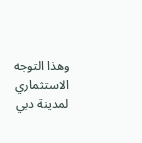وهذا التوجه الاستثماري لمدينة دبي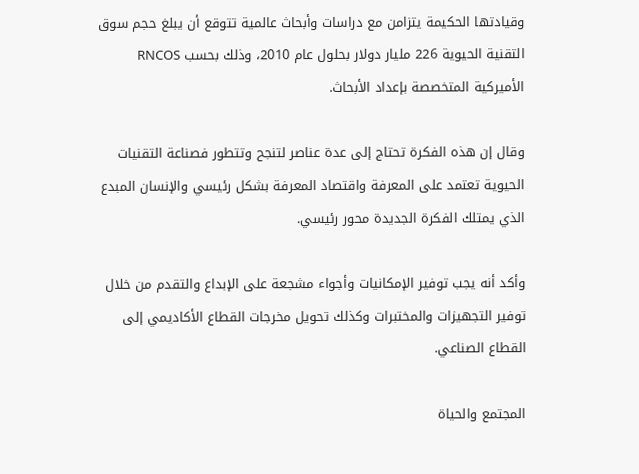وقيادتها الحكيمة يتزامن مع دراسات وأبحاث عالمية تتوقع أن يبلغ حجم سوق التقنية الحيوية 226 مليار دولار بحلول عام 2010، وذلك بحسب RNCOS الأميركية المتخصصة بإعداد الأبحاث.

وقال إن هذه الفكرة تحتاج إلى عدة عناصر لتنجح وتتطور فصناعة التقنيات الحيوية تعتمد على المعرفة واقتصاد المعرفة بشكل رئيسي والإنسان المبدع الذي يمتلك الفكرة الجديدة محور رئيسي.

وأكد أنه يجب توفير الإمكانيات وأجواء مشجعة على الإبداع والتقدم من خلال توفير التجهيزات والمختبرات وكذلك تحويل مخرجات القطاع الأكاديمي إلى القطاع الصناعي.

المجتمع والحياة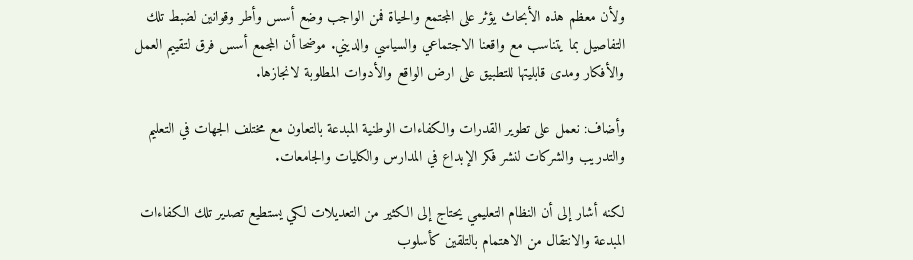ولأن معظم هذه الأبحاث يؤثر على المجتمع والحياة فمن الواجب وضع أسس وأطر وقوانين لضبط تلك التفاصيل بما يتناسب مع واقعنا الاجتماعي والسياسي والديني. موضحا أن المجمع أسس فرق لتقييم العمل والأفكار ومدى قابليتها للتطبيق على ارض الواقع والأدوات المطلوبة لانجازها.

وأضاف: نعمل على تطوير القدرات والكفاءات الوطنية المبدعة بالتعاون مع مختلف الجهات في التعليم والتدريب والشركات لنشر فكر الإبداع في المدارس والكليات والجامعات.

لكنه أشار إلى أن النظام التعليمي يحتاج إلى الكثير من التعديلات لكي يستطيع تصدير تلك الكفاءات المبدعة والانتقال من الاهتمام بالتلقين كأسلوب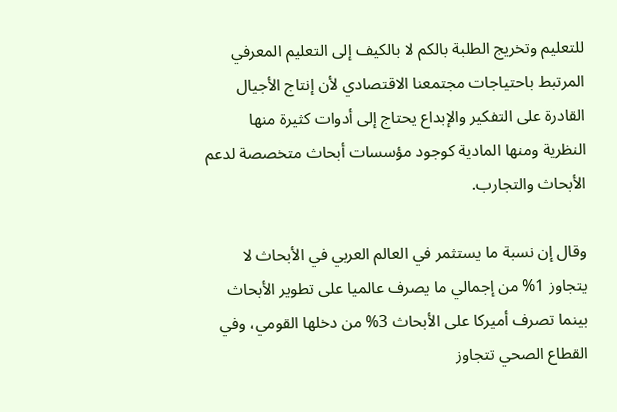للتعليم وتخريج الطلبة بالكم لا بالكيف إلى التعليم المعرفي المرتبط باحتياجات مجتمعنا الاقتصادي لأن إنتاج الأجيال القادرة على التفكير والإبداع يحتاج إلى أدوات كثيرة منها النظرية ومنها المادية كوجود مؤسسات أبحاث متخصصة لدعم الأبحاث والتجارب.

وقال إن نسبة ما يستثمر في العالم العربي في الأبحاث لا يتجاوز 1% من إجمالي ما يصرف عالميا على تطوير الأبحاث بينما تصرف أميركا على الأبحاث 3% من دخلها القومي، وفي القطاع الصحي تتجاوز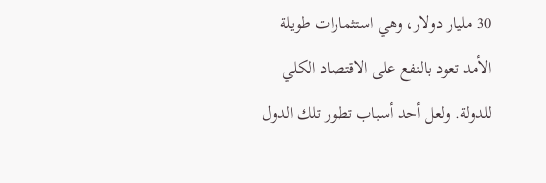30 مليار دولار، وهي استثمارات طويلة الأمد تعود بالنفع على الاقتصاد الكلي للدولة. ولعل أحد أسباب تطور تلك الدول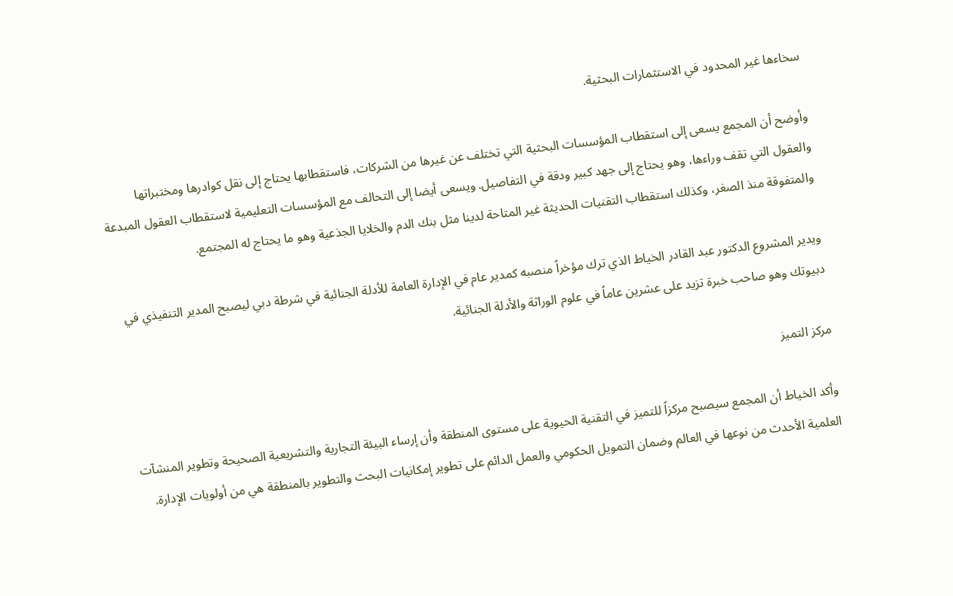سخاءها غير المحدود في الاستثمارات البحثية.

وأوضح أن المجمع يسعى إلى استقطاب المؤسسات البحثية التي تختلف عن غيرها من الشركات، فاستقطابها يحتاج إلى نقل كوادرها ومختبراتها والعقول التي تقف وراءها، وهو يحتاج إلى جهد كبير ودقة في التفاصيل. ويسعى أيضا إلى التحالف مع المؤسسات التعليمية لاستقطاب العقول المبدعة والمتفوقة منذ الصغر، وكذلك استقطاب التقنيات الحديثة غير المتاحة لدينا مثل بنك الدم والخلايا الجذعية وهو ما يحتاج له المجتمع.

ويدير المشروع الدكتور عبد القادر الخياط الذي ترك مؤخراً منصبه كمدير عام في الإدارة العامة للأدلة الجنائية في شرطة دبي ليصبح المدير التنفيذي في دبيوتك وهو صاحب خبرة تزيد على عشرين عاماً في علوم الوراثة والأدلة الجنائية.

مركز التميز

وأكد الخياط أن المجمع سيصبح مركزاً للتميز في التقنية الحيوية على مستوى المنطقة وأن إرساء البيئة التجارية والتشريعية الصحيحة وتطوير المنشآت العلمية الأحدث من نوعها في العالم وضمان التمويل الحكومي والعمل الدائم على تطوير إمكانيات البحث والتطوير بالمنطقة هي من أولويات الإدارة.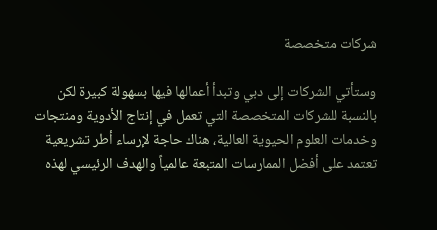شركات متخصصة

وستأتي الشركات إلى دبي وتبدأ أعمالها فيها بسهولة كبيرة لكن بالنسبة للشركات المتخصصة التي تعمل في إنتاج الأدوية ومنتجات وخدمات العلوم الحيوية العالية، هناك حاجة لإرساء أطر تشريعية تعتمد على أفضل الممارسات المتبعة عالمياً والهدف الرئيسي لهذه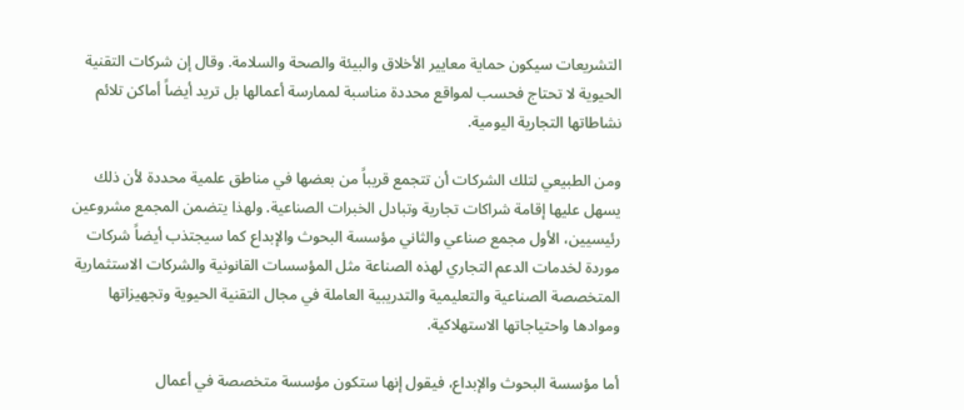التشريعات سيكون حماية معايير الأخلاق والبيئة والصحة والسلامة. وقال إن شركات التقنية الحيوية لا تحتاج فحسب لمواقع محددة مناسبة لممارسة أعمالها بل تريد أيضاً أماكن تلائم نشاطاتها التجارية اليومية.

ومن الطبيعي لتلك الشركات أن تتجمع قريباً من بعضها في مناطق علمية محددة لأن ذلك يسهل عليها إقامة شراكات تجارية وتبادل الخبرات الصناعية. ولهذا يتضمن المجمع مشروعين رئيسيين، الأول مجمع صناعي والثاني مؤسسة البحوث والإبداع كما سيجتذب أيضاً شركات موردة لخدمات الدعم التجاري لهذه الصناعة مثل المؤسسات القانونية والشركات الاستثمارية المتخصصة الصناعية والتعليمية والتدريبية العاملة في مجال التقنية الحيوية وتجهيزاتها وموادها واحتياجاتها الاستهلاكية.

أما مؤسسة البحوث والإبداع، فيقول إنها ستكون مؤسسة متخصصة في أعمال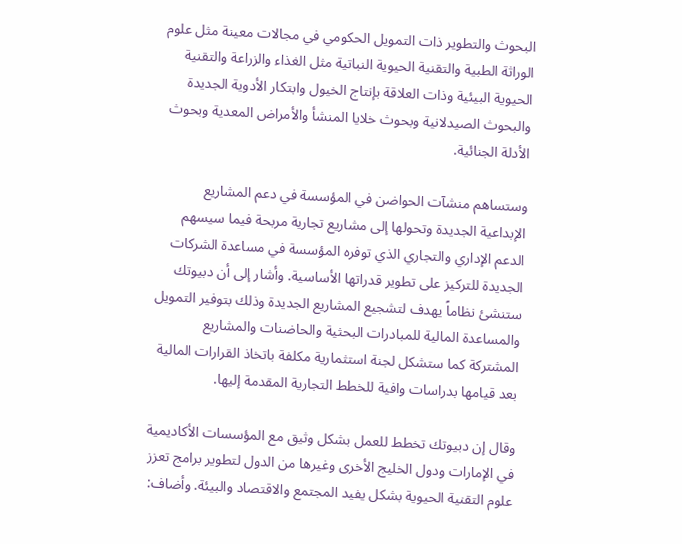البحوث والتطوير ذات التمويل الحكومي في مجالات معينة مثل علوم الوراثة الطبية والتقنية الحيوية النباتية مثل الغذاء والزراعة والتقنية الحيوية البيئية وذات العلاقة بإنتاج الخيول وابتكار الأدوية الجديدة والبحوث الصيدلانية وبحوث خلايا المنشأ والأمراض المعدية وبحوث الأدلة الجنائية.

وستساهم منشآت الحواضن في المؤسسة في دعم المشاريع الإبداعية الجديدة وتحولها إلى مشاريع تجارية مربحة فيما سيسهم الدعم الإداري والتجاري الذي توفره المؤسسة في مساعدة الشركات الجديدة للتركيز على تطوير قدراتها الأساسية. وأشار إلى أن دبيوتك ستنشئ نظاماً يهدف لتشجيع المشاريع الجديدة وذلك بتوفير التمويل والمساعدة المالية للمبادرات البحثية والحاضنات والمشاريع المشتركة كما ستشكل لجنة استثمارية مكلفة باتخاذ القرارات المالية بعد قيامها بدراسات وافية للخطط التجارية المقدمة إليها.

وقال إن دبيوتك تخطط للعمل بشكل وثيق مع المؤسسات الأكاديمية في الإمارات ودول الخليج الأخرى وغيرها من الدول لتطوير برامج تعزز علوم التقنية الحيوية بشكل يفيد المجتمع والاقتصاد والبيئة. وأضاف: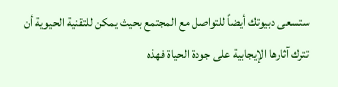ستسعى دبيوتك أيضاً للتواصل مع المجتمع بحيث يمكن للتقنية الحيوية أن تترك آثارها الإيجابية على جودة الحياة فهذه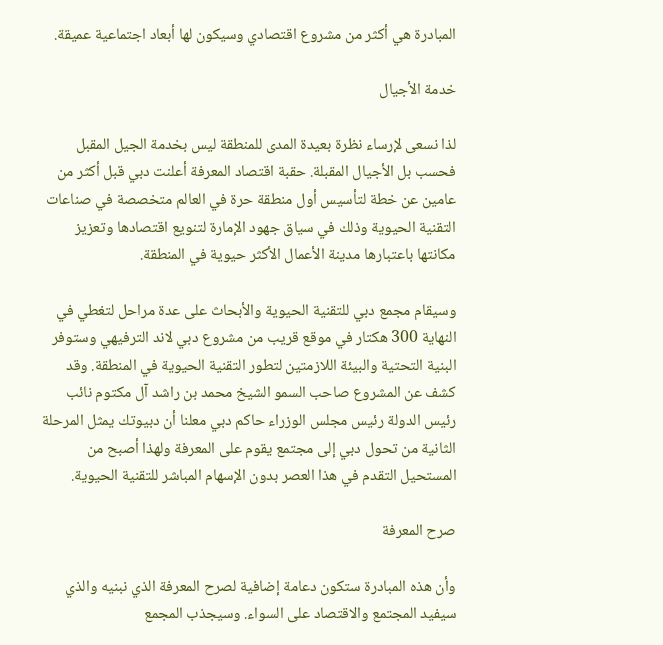المبادرة هي أكثر من مشروع اقتصادي وسيكون لها أبعاد اجتماعية عميقة.

خدمة الأجيال

لذا نسعى لإرساء نظرة بعيدة المدى للمنطقة ليس بخدمة الجيل المقبل فحسب بل الأجيال المقبلة. حقبة اقتصاد المعرفة أعلنت دبي قبل أكثر من عامين عن خطة لتأسيس أول منطقة حرة في العالم متخصصة في صناعات التقنية الحيوية وذلك في سياق جهود الإمارة لتنويع اقتصادها وتعزيز مكانتها باعتبارها مدينة الأعمال الأكثر حيوية في المنطقة.

وسيقام مجمع دبي للتقنية الحيوية والأبحاث على عدة مراحل لتغطي في النهاية 300 هكتار في موقع قريب من مشروع دبي لاند الترفيهي وستوفر البنية التحتية والبيئة اللازمتين لتطور التقنية الحيوية في المنطقة. وقد كشف عن المشروع صاحب السمو الشيخ محمد بن راشد آل مكتوم نائب رئيس الدولة رئيس مجلس الوزراء حاكم دبي معلنا أن دبيوتك يمثل المرحلة الثانية من تحول دبي إلى مجتمع يقوم على المعرفة ولهذا أصبح من المستحيل التقدم في هذا العصر بدون الإسهام المباشر للتقنية الحيوية.

صرح المعرفة

وأن هذه المبادرة ستكون دعامة إضافية لصرح المعرفة الذي نبنيه والذي سيفيد المجتمع والاقتصاد على السواء. وسيجذب المجمع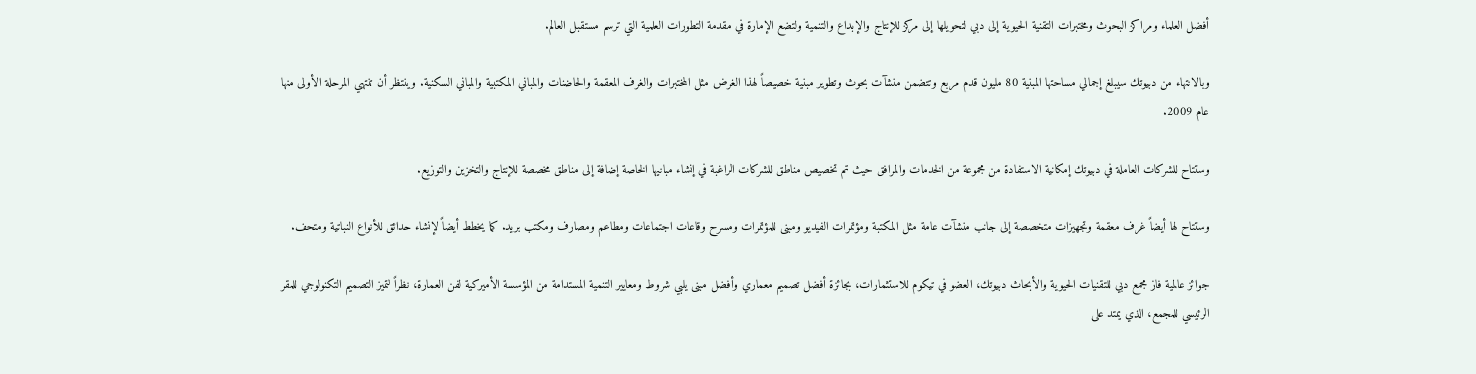أفضل العلماء ومراكز البحوث ومختبرات التقنية الحيوية إلى دبي لتحويلها إلى مركز للإنتاج والإبداع والتنمية ولتضع الإمارة في مقدمة التطورات العلمية التي ترسم مستقبل العالم.

وبالانتهاء من دبيوتك سيبلغ إجمالي مساحتها المبنية 80 مليون قدم مربع وتتضمن منشآت بحوث وتطوير مبنية خصيصاً لهذا الغرض مثل المختبرات والغرف المعقمة والحاضنات والمباني المكتبية والمباني السكنية. وينتظر أن تنتهي المرحلة الأولى منها عام 2009.

وستتاح للشركات العاملة في دبيوتك إمكانية الاستفادة من مجموعة من الخدمات والمرافق حيث تم تخصيص مناطق للشركات الراغبة في إنشاء مبانيها الخاصة إضافة إلى مناطق مخصصة للإنتاج والتخزين والتوزيع.

وستتاح لها أيضاً غرف معقمة وتجهيزات متخصصة إلى جانب منشآت عامة مثل المكتبة ومؤتمرات الفيديو ومبنى للمؤتمرات ومسرح وقاعات اجتماعات ومطاعم ومصارف ومكتب بريد. كما يخطط أيضاً لإنشاء حدائق للأنواع النباتية ومتحف.

جوائز عالمية فاز مجمع دبي للتقنيات الحيوية والأبحاث دبيوتك، العضو في تيكوم للاستثمارات، بجائزة أفضل تصميم معماري وأفضل مبنى يلبي شروط ومعايير التنمية المستدامة من المؤسسة الأميركية لفن العمارة، نظراً لتميز التصميم التكنولوجي للمقر الرئيسي للمجمع، الذي يمتد على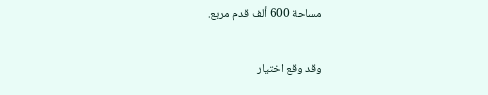مساحة 600 ألف قدم مربع.

وقد وقع اختيار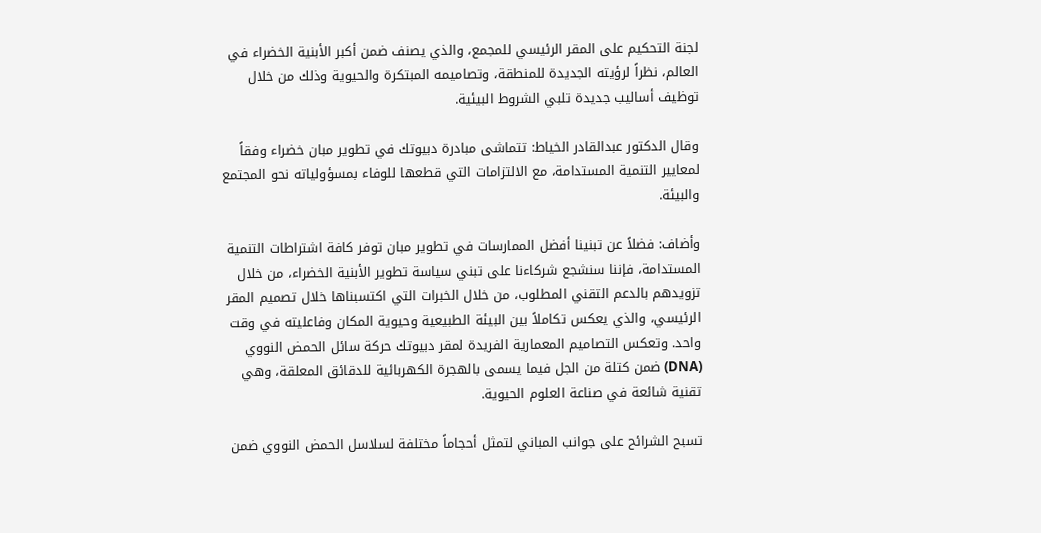لجنة التحكيم على المقر الرئيسي للمجمع، والذي يصنف ضمن أكبر الأبنية الخضراء في العالم، نظراً لرؤيته الجديدة للمنطقة، وتصاميمه المبتكرة والحيوية وذلك من خلال توظيف أساليب جديدة تلبي الشروط البيئية.

وقال الدكتور عبدالقادر الخياط: تتماشى مبادرة دبيوتك في تطوير مبان خضراء وفقاً لمعايير التنمية المستدامة، مع الالتزامات التي قطعها للوفاء بمسؤولياته نحو المجتمع والبيئة.

وأضاف: فضلاً عن تبنينا أفضل الممارسات في تطوير مبان توفر كافة اشتراطات التنمية المستدامة، فإننا سنشجع شركاءنا على تبني سياسة تطوير الأبنية الخضراء، من خلال تزويدهم بالدعم التقني المطلوب، من خلال الخبرات التي اكتسبناها خلال تصميم المقر الرئيسي، والذي يعكس تكاملاً بين البيئة الطبيعية وحيوية المكان وفاعليته في وقت واحد. وتعكس التصاميم المعمارية الفريدة لمقر دبيوتك حركة سائل الحمض النووي (DNA) ضمن كتلة من الجل فيما يسمى بالهجرة الكهربائية للدقائق المعلقة، وهي تقنية شائعة في صناعة العلوم الحيوية.

تسبح الشرائح على جوانب المباني لتمثل أحجاماً مختلفة لسلاسل الحمض النووي ضمن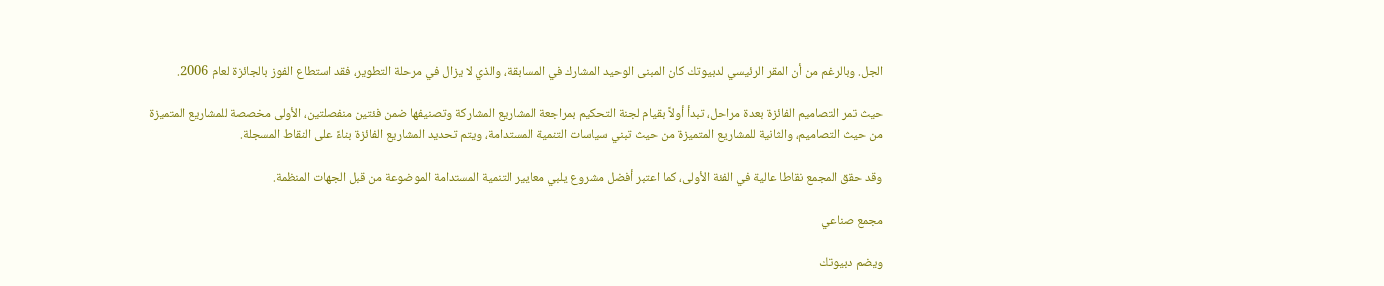الجل. وبالرغم من أن المقر الرئيسي لدبيوتك كان المبنى الوحيد المشارك في المسابقة، والذي لا يزال في مرحلة التطوير، فقد استطاع الفوز بالجائزة لعام 2006.

حيث تمر التصاميم الفائزة بعدة مراحل، تبدأ أولاً بقيام لجنة التحكيم بمراجعة المشاريع المشاركة وتصنيفها ضمن فئتين منفصلتين، الأولى مخصصة للمشاريع المتميزة من حيث التصاميم، والثانية للمشاريع المتميزة من حيث تبني سياسات التنمية المستدامة، ويتم تحديد المشاريع الفائزة بناءً على النقاط المسجلة.

وقد حقق المجمع نقاطا عالية في الفئة الأولى، كما اعتبر أفضل مشروع يلبي معايير التنمية المستدامة الموضوعة من قبل الجهات المنظمة.

مجمع صناعي

ويضم دبيوتك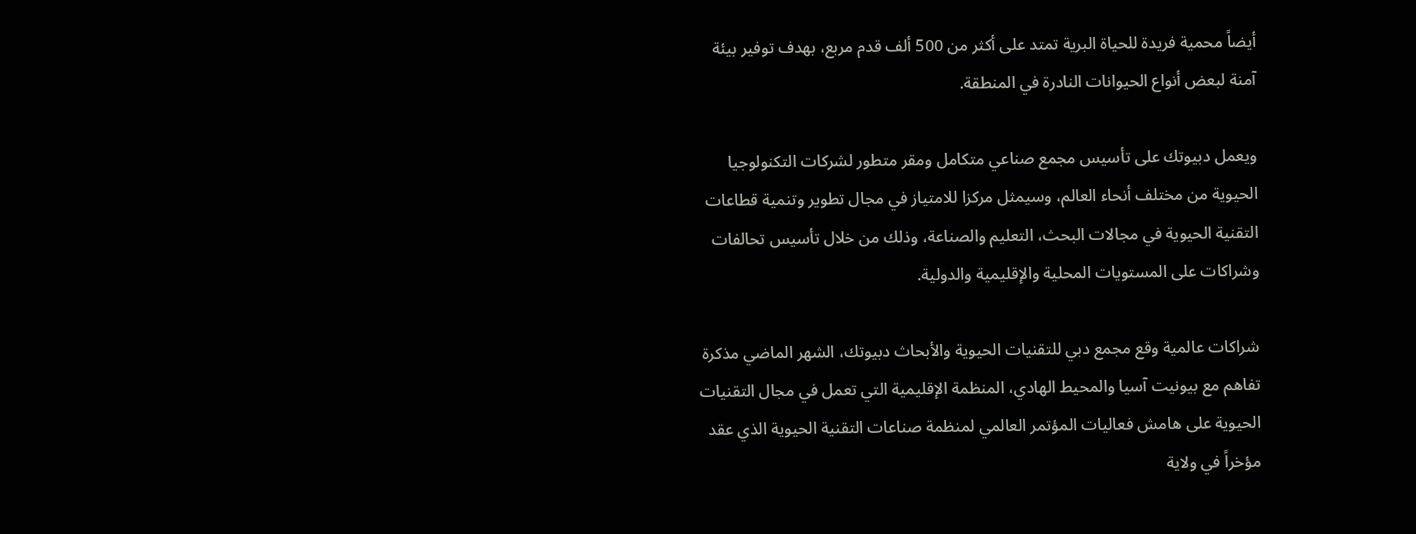أيضاً محمية فريدة للحياة البرية تمتد على أكثر من 500 ألف قدم مربع، بهدف توفير بيئة آمنة لبعض أنواع الحيوانات النادرة في المنطقة.

ويعمل دبيوتك على تأسيس مجمع صناعي متكامل ومقر متطور لشركات التكنولوجيا الحيوية من مختلف أنحاء العالم، وسيمثل مركزا للامتياز في مجال تطوير وتنمية قطاعات التقنية الحيوية في مجالات البحث، التعليم والصناعة، وذلك من خلال تأسيس تحالفات وشراكات على المستويات المحلية والإقليمية والدولية.

شراكات عالمية وقع مجمع دبي للتقنيات الحيوية والأبحاث دبيوتك، الشهر الماضي مذكرة تفاهم مع بيونيت آسيا والمحيط الهادي، المنظمة الإقليمية التي تعمل في مجال التقنيات الحيوية على هامش فعاليات المؤتمر العالمي لمنظمة صناعات التقنية الحيوية الذي عقد مؤخراً في ولاية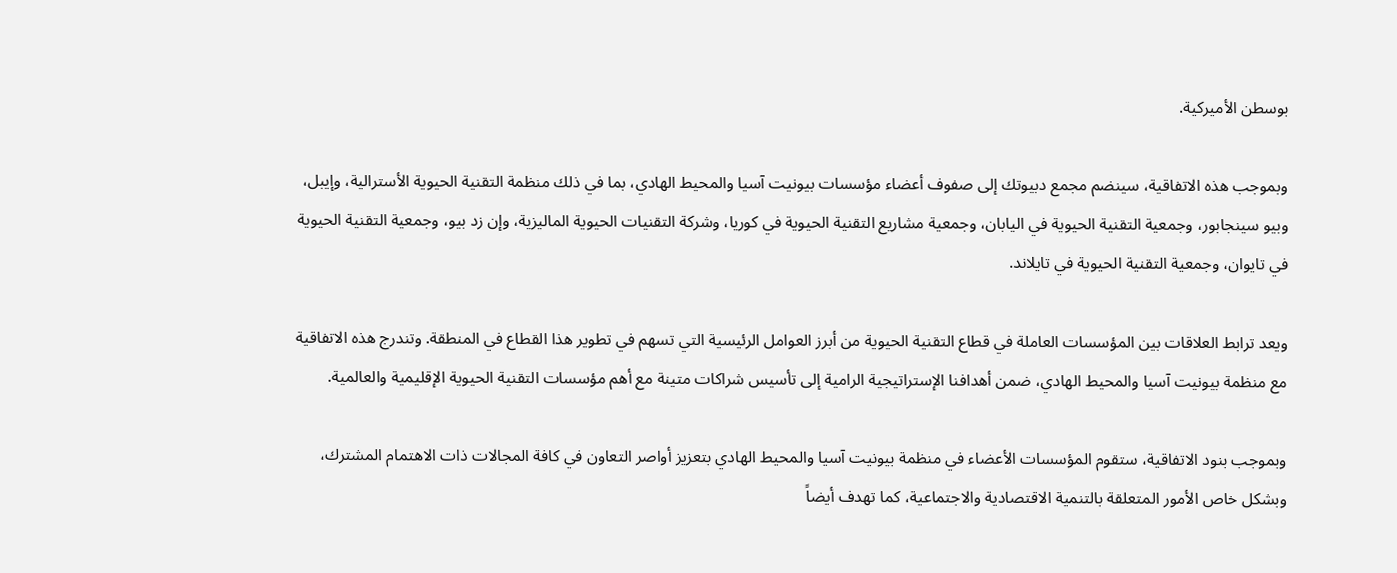بوسطن الأميركية.

وبموجب هذه الاتفاقية، سينضم مجمع دبيوتك إلى صفوف أعضاء مؤسسات بيونيت آسيا والمحيط الهادي، بما في ذلك منظمة التقنية الحيوية الأسترالية، وإيبل، وبيو سينجابور، وجمعية التقنية الحيوية في اليابان، وجمعية مشاريع التقنية الحيوية في كوريا، وشركة التقنيات الحيوية الماليزية، وإن زد بيو، وجمعية التقنية الحيوية في تايوان، وجمعية التقنية الحيوية في تايلاند.

ويعد ترابط العلاقات بين المؤسسات العاملة في قطاع التقنية الحيوية من أبرز العوامل الرئيسية التي تسهم في تطوير هذا القطاع في المنطقة. وتندرج هذه الاتفاقية مع منظمة بيونيت آسيا والمحيط الهادي، ضمن أهدافنا الإستراتيجية الرامية إلى تأسيس شراكات متينة مع أهم مؤسسات التقنية الحيوية الإقليمية والعالمية.

وبموجب بنود الاتفاقية، ستقوم المؤسسات الأعضاء في منظمة بيونيت آسيا والمحيط الهادي بتعزيز أواصر التعاون في كافة المجالات ذات الاهتمام المشترك، وبشكل خاص الأمور المتعلقة بالتنمية الاقتصادية والاجتماعية، كما تهدف أيضاً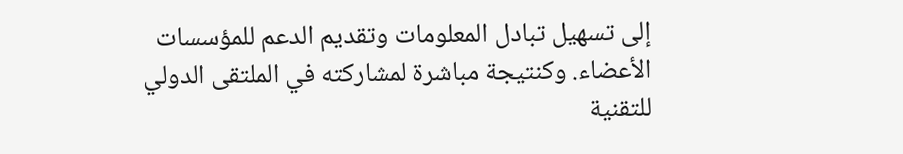إلى تسهيل تبادل المعلومات وتقديم الدعم للمؤسسات الأعضاء. وكنتيجة مباشرة لمشاركته في الملتقى الدولي للتقنية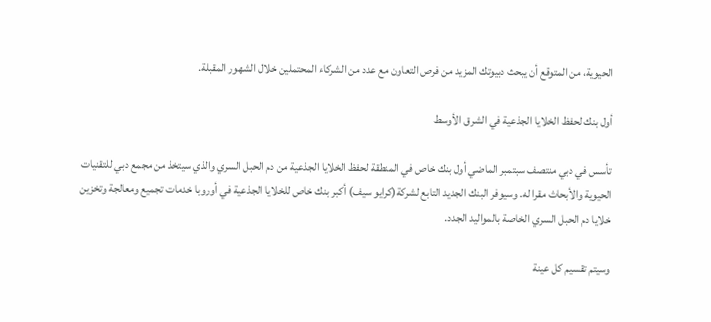الحيوية، من المتوقع أن يبحث دبيوتك المزيد من فرص التعاون مع عدد من الشركاء المحتملين خلال الشهور المقبلة.

أول بنك لحفظ الخلايا الجذعية في الشرق الأوسط

تأسس في دبي منتصف سبتمبر الماضي أول بنك خاص في المنطقة لحفظ الخلايا الجذعية من دم الحبل السري والذي سيتخذ من مجمع دبي للتقنيات الحيوية والأبحاث مقرا له. وسيوفر البنك الجديد التابع لشركة(كرايو سيف) أكبر بنك خاص للخلايا الجذعية في أوروبا خدمات تجميع ومعالجة وتخزين خلايا دم الحبل السري الخاصة بالمواليد الجدد.

وسيتم تقسيم كل عينة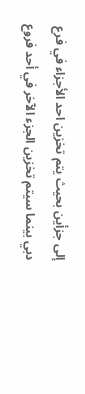إلى جزأين بحيث يتم تخزين احد الأجزاء في فرع دبي بينما سيتم تخزين الجزء الآخر في أحد فروع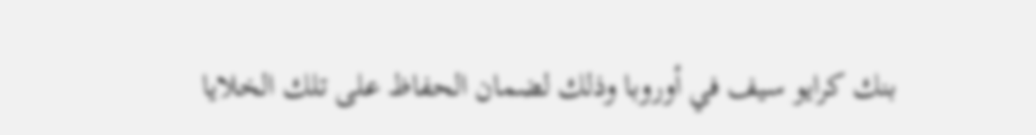بنك كرايو سيف في أوروبا وذلك لضمان الحفاظ على تلك الخلايا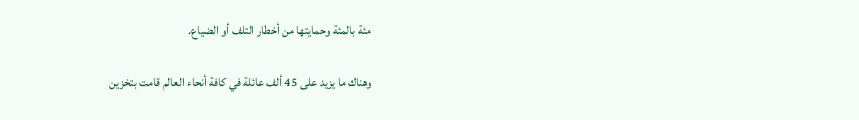مئة بالمئة وحمايتها من أخطار التلف أو الضياع.

وهناك ما يزيد على 45 ألف عائلة في كافة أنحاء العالم قامت بتخزين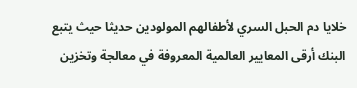خلايا دم الحبل السري لأطفالهم المولودين حديثا حيث يتبع البنك أرقى المعايير العالمية المعروفة في معالجة وتخزين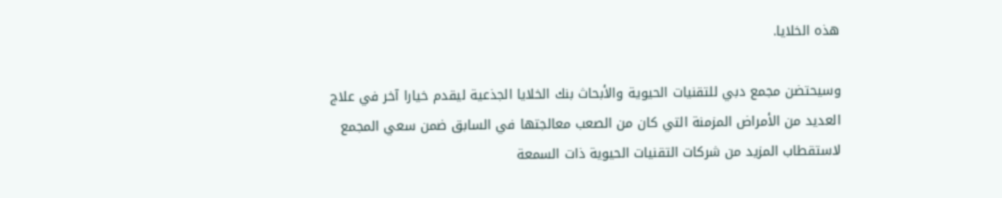هذه الخلايا.

وسيحتضن مجمع دبي للتقنيات الحيوية والأبحاث بنك الخلايا الجذعية ليقدم خيارا آخر في علاج العديد من الأمراض المزمنة التي كان من الصعب معالجتها في السابق ضمن سعي المجمع لاستقطاب المزيد من شركات التقنيات الحيوية ذات السمعة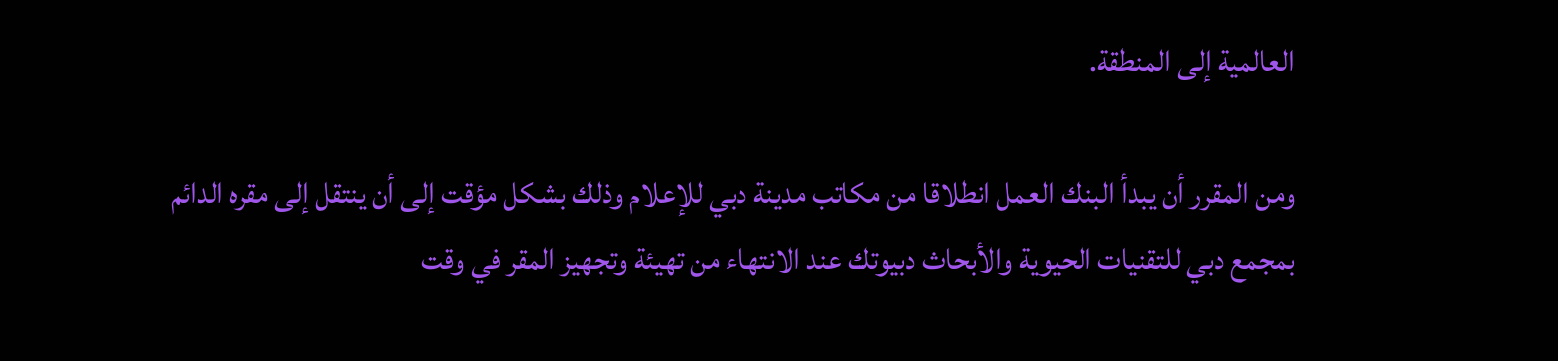العالمية إلى المنطقة.

ومن المقرر أن يبدأ البنك العمل انطلاقا من مكاتب مدينة دبي للإعلام وذلك بشكل مؤقت إلى أن ينتقل إلى مقره الدائم بمجمع دبي للتقنيات الحيوية والأبحاث دبيوتك عند الانتهاء من تهيئة وتجهيز المقر في وقت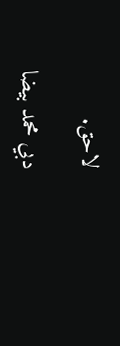لاحق.

دبي محمد بيضا